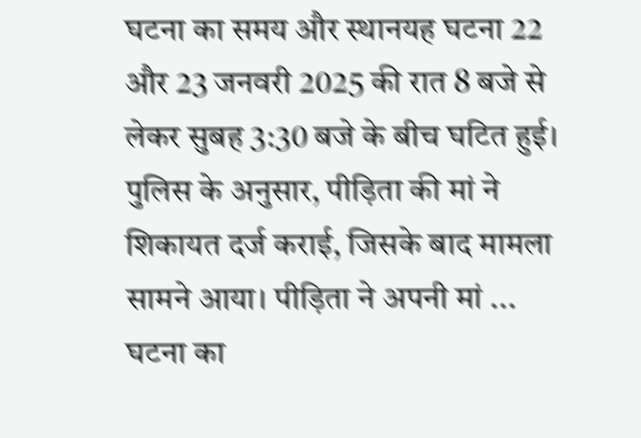घटना का समय और स्थानयह घटना 22 और 23 जनवरी 2025 की रात 8 बजे से लेकर सुबह 3:30 बजे के बीच घटित हुई। पुलिस के अनुसार, पीड़िता की मां ने शिकायत दर्ज कराई, जिसके बाद मामला सामने आया। पीड़िता ने अपनी मां ...
घटना का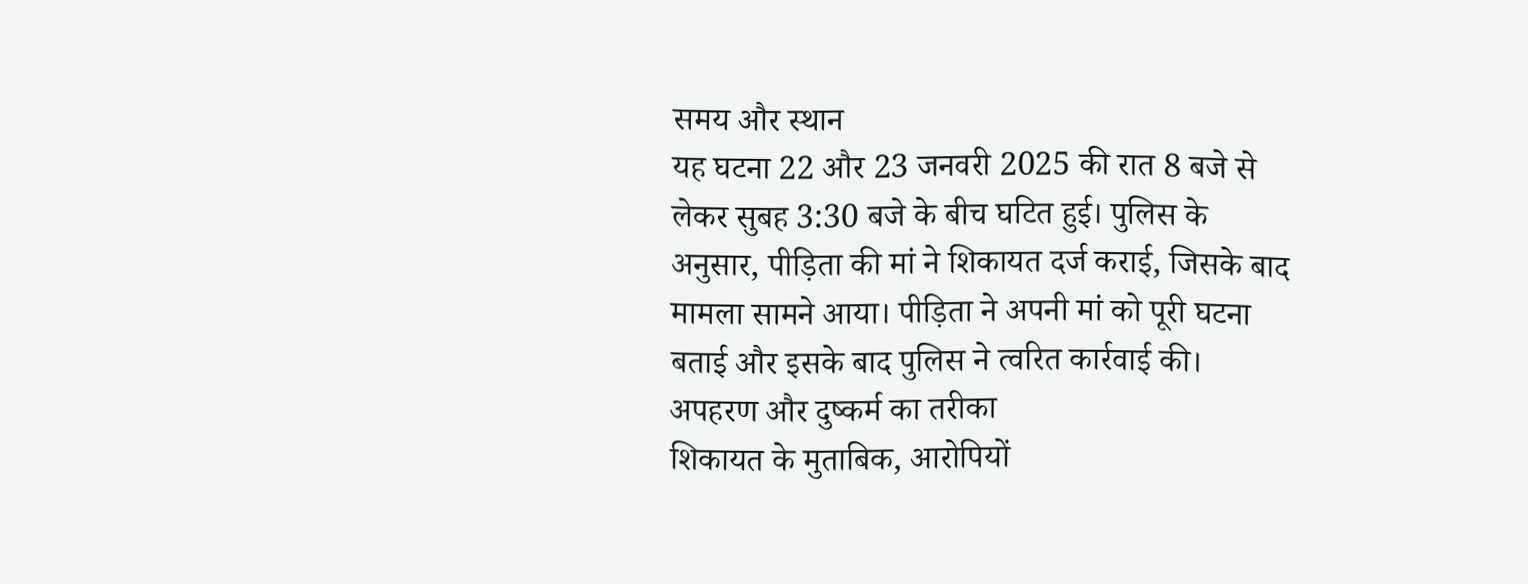समय और स्थान
यह घटना 22 और 23 जनवरी 2025 की रात 8 बजे से लेकर सुबह 3:30 बजे के बीच घटित हुई। पुलिस के अनुसार, पीड़िता की मां ने शिकायत दर्ज कराई, जिसके बाद मामला सामने आया। पीड़िता ने अपनी मां को पूरी घटना बताई और इसके बाद पुलिस ने त्वरित कार्रवाई की।
अपहरण और दुष्कर्म का तरीका
शिकायत के मुताबिक, आरोपियों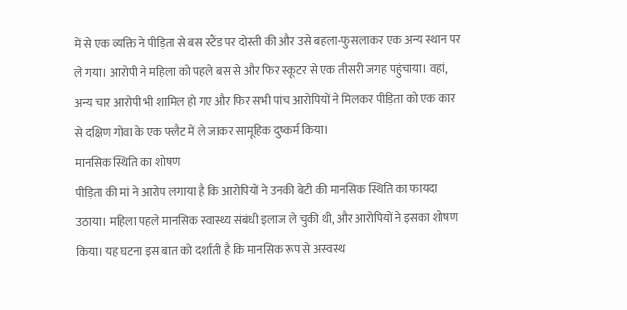में से एक व्यक्ति ने पीड़िता से बस स्टैंड पर दोस्ती की और उसे बहला-फुसलाकर एक अन्य स्थान पर ले गया। आरोपी ने महिला को पहले बस से और फिर स्कूटर से एक तीसरी जगह पहुंचाया। वहां, अन्य चार आरोपी भी शामिल हो गए और फिर सभी पांच आरोपियों ने मिलकर पीड़िता को एक कार से दक्षिण गोवा के एक फ्लैट में ले जाकर सामूहिक दुष्कर्म किया।
मानसिक स्थिति का शोषण
पीड़िता की मां ने आरोप लगाया है कि आरोपियों ने उनकी बेटी की मानसिक स्थिति का फायदा उठाया। महिला पहले मानसिक स्वास्थ्य संबंधी इलाज ले चुकी थी, और आरोपियों ने इसका शोषण किया। यह घटना इस बात को दर्शाती है कि मानसिक रूप से अस्वस्थ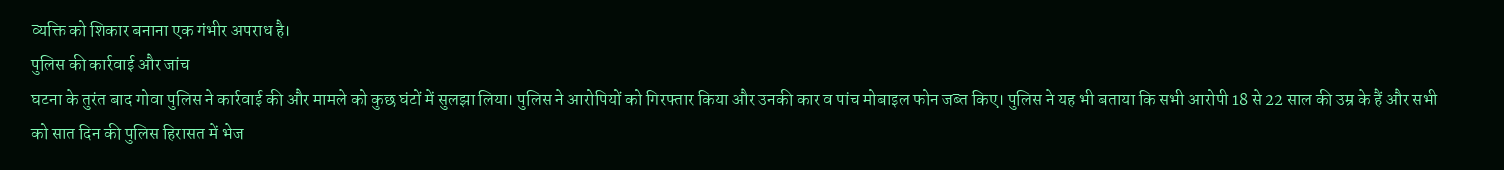व्यक्ति को शिकार बनाना एक गंभीर अपराध है।
पुलिस की कार्रवाई और जांच
घटना के तुरंत बाद गोवा पुलिस ने कार्रवाई की और मामले को कुछ घंटों में सुलझा लिया। पुलिस ने आरोपियों को गिरफ्तार किया और उनकी कार व पांच मोबाइल फोन जब्त किए। पुलिस ने यह भी बताया कि सभी आरोपी 18 से 22 साल की उम्र के हैं और सभी को सात दिन की पुलिस हिरासत में भेज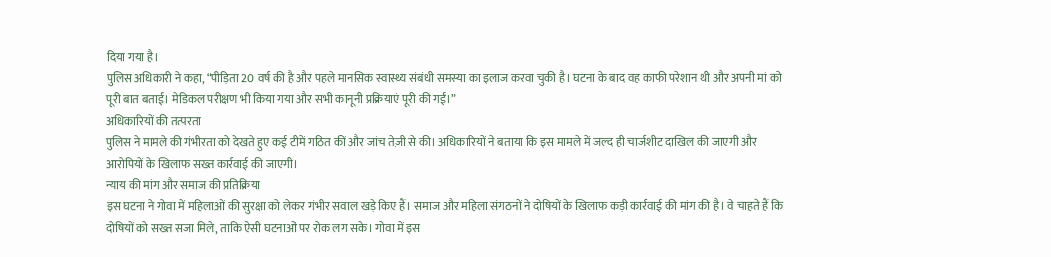दिया गया है।
पुलिस अधिकारी ने कहा, “पीड़िता 20 वर्ष की है और पहले मानसिक स्वास्थ्य संबंधी समस्या का इलाज करवा चुकी है। घटना के बाद वह काफी परेशान थी और अपनी मां को पूरी बात बताई। मेडिकल परीक्षण भी किया गया और सभी कानूनी प्रक्रियाएं पूरी की गईं।”
अधिकारियों की तत्परता
पुलिस ने मामले की गंभीरता को देखते हुए कई टीमें गठित कीं और जांच तेज़ी से की। अधिकारियों ने बताया कि इस मामले में जल्द ही चार्जशीट दाखिल की जाएगी और आरोपियों के खिलाफ सख्त कार्रवाई की जाएगी।
न्याय की मांग और समाज की प्रतिक्रिया
इस घटना ने गोवा में महिलाओं की सुरक्षा को लेकर गंभीर सवाल खड़े किए हैं। समाज और महिला संगठनों ने दोषियों के खिलाफ कड़ी कार्रवाई की मांग की है। वे चाहते हैं कि दोषियों को सख्त सजा मिले, ताकि ऐसी घटनाओं पर रोक लग सके। गोवा में इस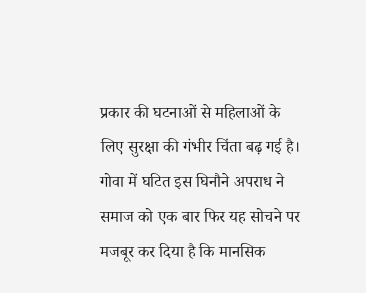प्रकार की घटनाओं से महिलाओं के लिए सुरक्षा की गंभीर चिंता बढ़ गई है।
गोवा में घटित इस घिनौने अपराध ने समाज को एक बार फिर यह सोचने पर मजबूर कर दिया है कि मानसिक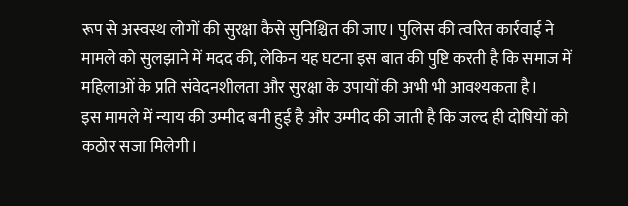रूप से अस्वस्थ लोगों की सुरक्षा कैसे सुनिश्चित की जाए। पुलिस की त्वरित कार्रवाई ने मामले को सुलझाने में मदद की, लेकिन यह घटना इस बात की पुष्टि करती है कि समाज में महिलाओं के प्रति संवेदनशीलता और सुरक्षा के उपायों की अभी भी आवश्यकता है।
इस मामले में न्याय की उम्मीद बनी हुई है और उम्मीद की जाती है कि जल्द ही दोषियों को कठोर सजा मिलेगी।